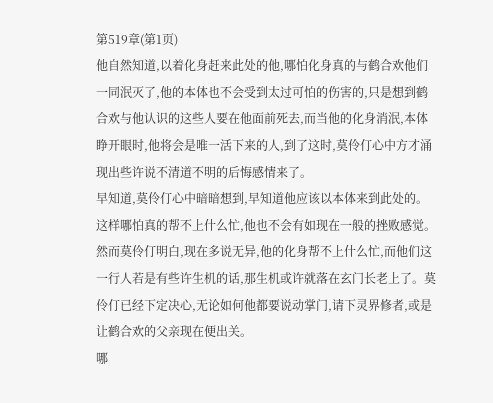第519章(第1页)
他自然知道,以着化身赶来此处的他,哪怕化身真的与鹤合欢他们一同泯灭了,他的本体也不会受到太过可怕的伤害的,只是想到鹤合欢与他认识的这些人要在他面前死去,而当他的化身消泯,本体睁开眼时,他将会是唯一活下来的人,到了这时,莫伶仃心中方才涌现出些许说不清道不明的后悔感情来了。
早知道,莫伶仃心中暗暗想到,早知道他应该以本体来到此处的。
这样哪怕真的帮不上什么忙,他也不会有如现在一般的挫败感觉。
然而莫伶仃明白,现在多说无异,他的化身帮不上什么忙,而他们这一行人若是有些许生机的话,那生机或许就落在玄门长老上了。莫伶仃已经下定决心,无论如何他都要说动掌门,请下灵界修者,或是让鹤合欢的父亲现在便出关。
哪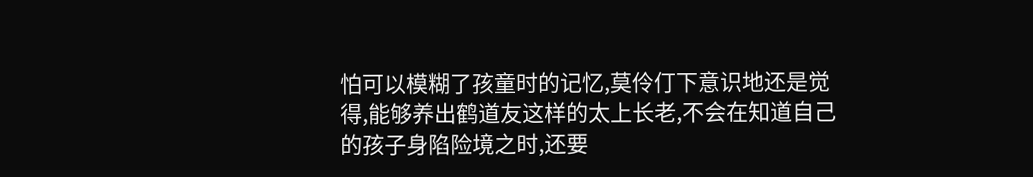怕可以模糊了孩童时的记忆,莫伶仃下意识地还是觉得,能够养出鹤道友这样的太上长老,不会在知道自己的孩子身陷险境之时,还要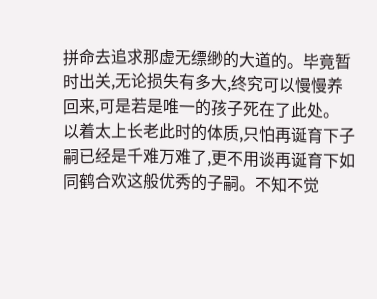拼命去追求那虚无缥缈的大道的。毕竟暂时出关,无论损失有多大,终究可以慢慢养回来,可是若是唯一的孩子死在了此处。
以着太上长老此时的体质,只怕再诞育下子嗣已经是千难万难了,更不用谈再诞育下如同鹤合欢这般优秀的子嗣。不知不觉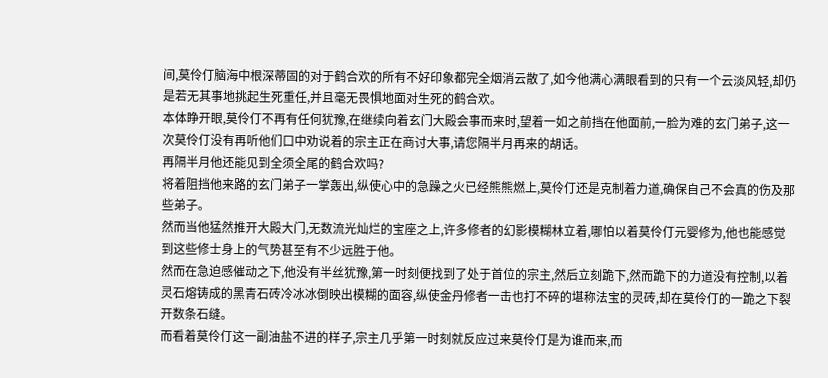间,莫伶仃脑海中根深蒂固的对于鹤合欢的所有不好印象都完全烟消云散了,如今他满心满眼看到的只有一个云淡风轻,却仍是若无其事地挑起生死重任,并且毫无畏惧地面对生死的鹤合欢。
本体睁开眼,莫伶仃不再有任何犹豫,在继续向着玄门大殿会事而来时,望着一如之前挡在他面前,一脸为难的玄门弟子,这一次莫伶仃没有再听他们口中劝说着的宗主正在商讨大事,请您隔半月再来的胡话。
再隔半月他还能见到全须全尾的鹤合欢吗?
将着阻挡他来路的玄门弟子一掌轰出,纵使心中的急躁之火已经熊熊燃上,莫伶仃还是克制着力道,确保自己不会真的伤及那些弟子。
然而当他猛然推开大殿大门,无数流光灿烂的宝座之上,许多修者的幻影模糊林立着,哪怕以着莫伶仃元婴修为,他也能感觉到这些修士身上的气势甚至有不少远胜于他。
然而在急迫感催动之下,他没有半丝犹豫,第一时刻便找到了处于首位的宗主,然后立刻跪下,然而跪下的力道没有控制,以着灵石熔铸成的黑青石砖冷冰冰倒映出模糊的面容,纵使金丹修者一击也打不碎的堪称法宝的灵砖,却在莫伶仃的一跪之下裂开数条石缝。
而看着莫伶仃这一副油盐不进的样子,宗主几乎第一时刻就反应过来莫伶仃是为谁而来,而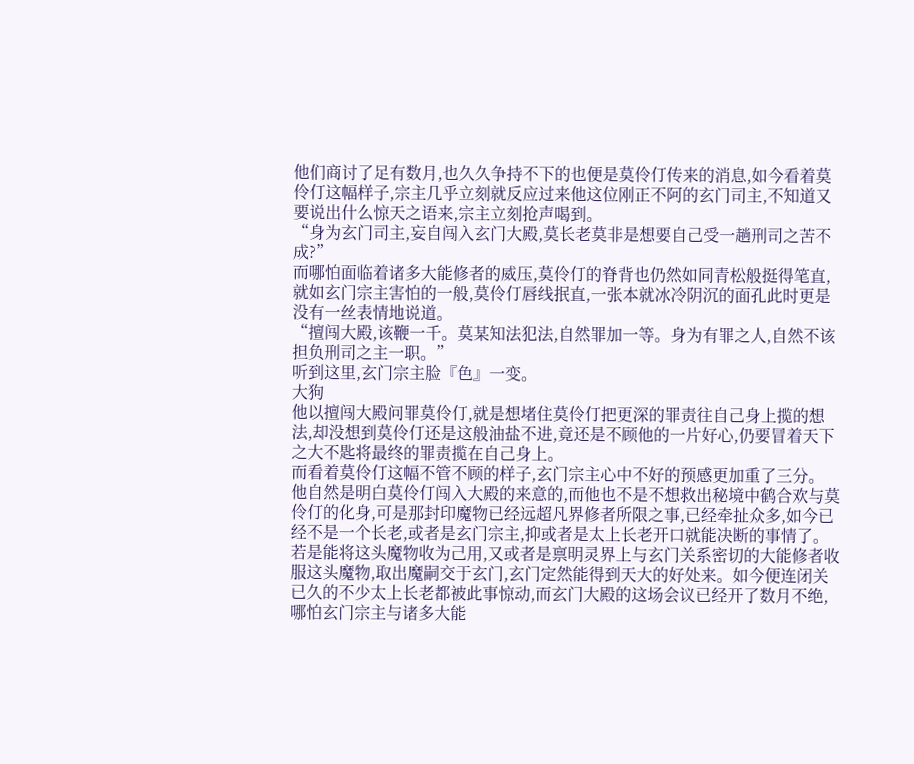他们商讨了足有数月,也久久争持不下的也便是莫伶仃传来的消息,如今看着莫伶仃这幅样子,宗主几乎立刻就反应过来他这位刚正不阿的玄门司主,不知道又要说出什么惊天之语来,宗主立刻抢声喝到。
“身为玄门司主,妄自闯入玄门大殿,莫长老莫非是想要自己受一趟刑司之苦不成?”
而哪怕面临着诸多大能修者的威压,莫伶仃的脊背也仍然如同青松般挺得笔直,就如玄门宗主害怕的一般,莫伶仃唇线抿直,一张本就冰冷阴沉的面孔此时更是没有一丝表情地说道。
“擅闯大殿,该鞭一千。莫某知法犯法,自然罪加一等。身为有罪之人,自然不该担负刑司之主一职。”
听到这里,玄门宗主脸『色』一变。
大狗
他以擅闯大殿问罪莫伶仃,就是想堵住莫伶仃把更深的罪责往自己身上揽的想法,却没想到莫伶仃还是这般油盐不进,竟还是不顾他的一片好心,仍要冒着天下之大不匙将最终的罪责揽在自己身上。
而看着莫伶仃这幅不管不顾的样子,玄门宗主心中不好的预感更加重了三分。
他自然是明白莫伶仃闯入大殿的来意的,而他也不是不想救出秘境中鹤合欢与莫伶仃的化身,可是那封印魔物已经远超凡界修者所限之事,已经牵扯众多,如今已经不是一个长老,或者是玄门宗主,抑或者是太上长老开口就能决断的事情了。
若是能将这头魔物收为己用,又或者是禀明灵界上与玄门关系密切的大能修者收服这头魔物,取出魔嗣交于玄门,玄门定然能得到天大的好处来。如今便连闭关已久的不少太上长老都被此事惊动,而玄门大殿的这场会议已经开了数月不绝,哪怕玄门宗主与诸多大能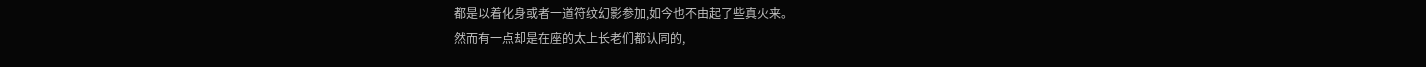都是以着化身或者一道符纹幻影参加,如今也不由起了些真火来。
然而有一点却是在座的太上长老们都认同的,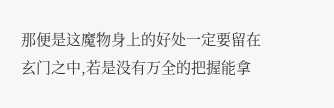那便是这魔物身上的好处一定要留在玄门之中,若是没有万全的把握能拿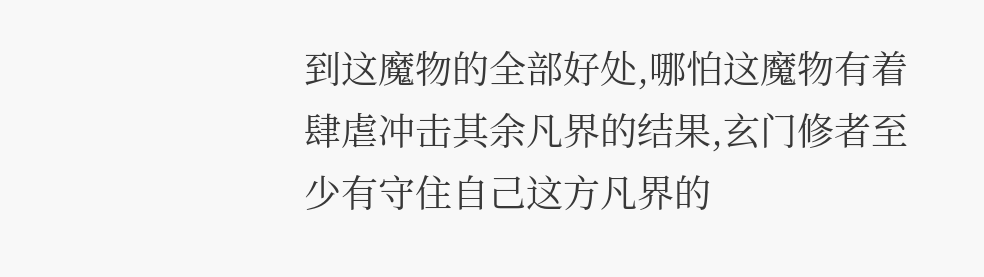到这魔物的全部好处,哪怕这魔物有着肆虐冲击其余凡界的结果,玄门修者至少有守住自己这方凡界的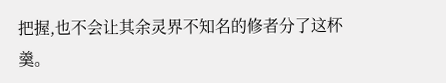把握,也不会让其余灵界不知名的修者分了这杯羹。